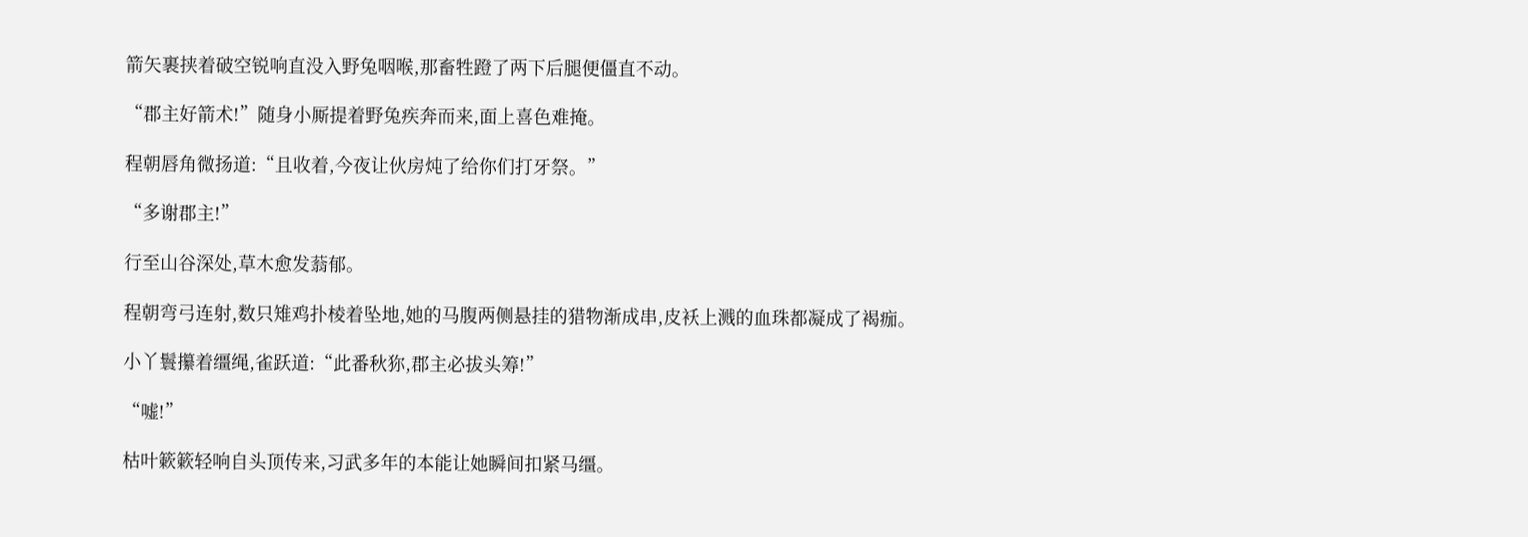箭矢裹挟着破空锐响直没入野兔咽喉,那畜牲蹬了两下后腿便僵直不动。

“郡主好箭术!”随身小厮提着野兔疾奔而来,面上喜色难掩。

程朝唇角微扬道:“且收着,今夜让伙房炖了给你们打牙祭。”

“多谢郡主!”

行至山谷深处,草木愈发蓊郁。

程朝弯弓连射,数只雉鸡扑棱着坠地,她的马腹两侧悬挂的猎物渐成串,皮袄上溅的血珠都凝成了褐痂。

小丫鬟攥着缰绳,雀跃道:“此番秋狝,郡主必拔头筹!”

“嘘!”

枯叶簌簌轻响自头顶传来,习武多年的本能让她瞬间扣紧马缰。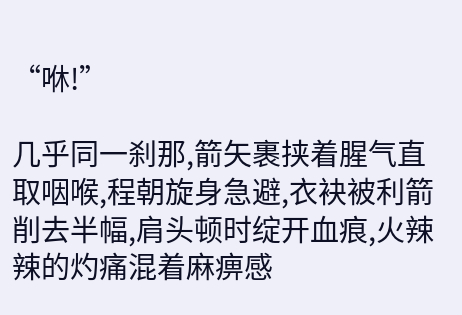“咻!”

几乎同一刹那,箭矢裹挟着腥气直取咽喉,程朝旋身急避,衣袂被利箭削去半幅,肩头顿时绽开血痕,火辣辣的灼痛混着麻痹感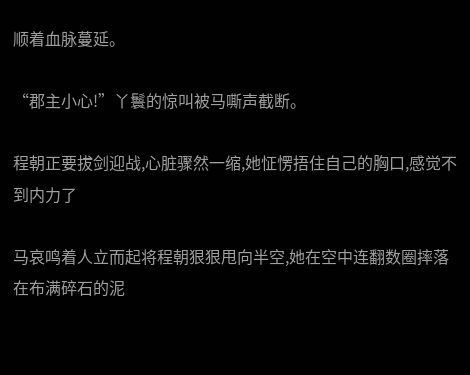顺着血脉蔓延。

“郡主小心!”丫鬟的惊叫被马嘶声截断。

程朝正要拔剑迎战,心脏骤然一缩,她怔愣捂住自己的胸口,感觉不到内力了

马哀鸣着人立而起将程朝狠狠甩向半空,她在空中连翻数圈摔落在布满碎石的泥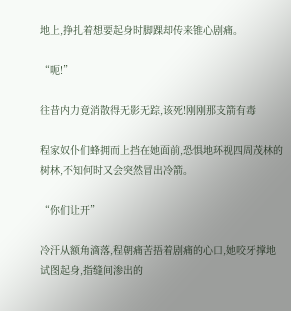地上,挣扎着想要起身时脚踝却传来锥心剧痛。

“呃!”

往昔内力竟消散得无影无踪,该死!刚刚那支箭有毒

程家奴仆们蜂拥而上挡在她面前,恐惧地环视四周茂林的树林,不知何时又会突然冒出冷箭。

“你们让开”

冷汗从额角滴落,程朝痛苦捂着剧痛的心口,她咬牙撑地试图起身,指缝间渗出的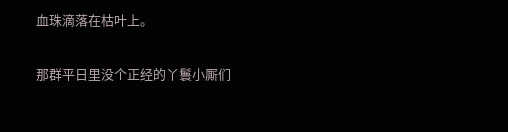血珠滴落在枯叶上。

那群平日里没个正经的丫鬟小厮们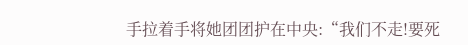手拉着手将她团团护在中央:“我们不走!要死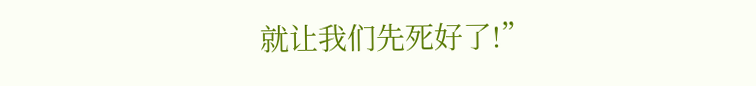就让我们先死好了!”